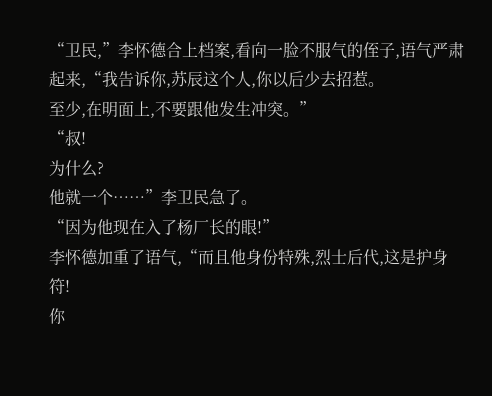“卫民,”李怀德合上档案,看向一脸不服气的侄子,语气严肃起来,“我告诉你,苏辰这个人,你以后少去招惹。
至少,在明面上,不要跟他发生冲突。”
“叔!
为什么?
他就一个……”李卫民急了。
“因为他现在入了杨厂长的眼!”
李怀德加重了语气,“而且他身份特殊,烈士后代,这是护身符!
你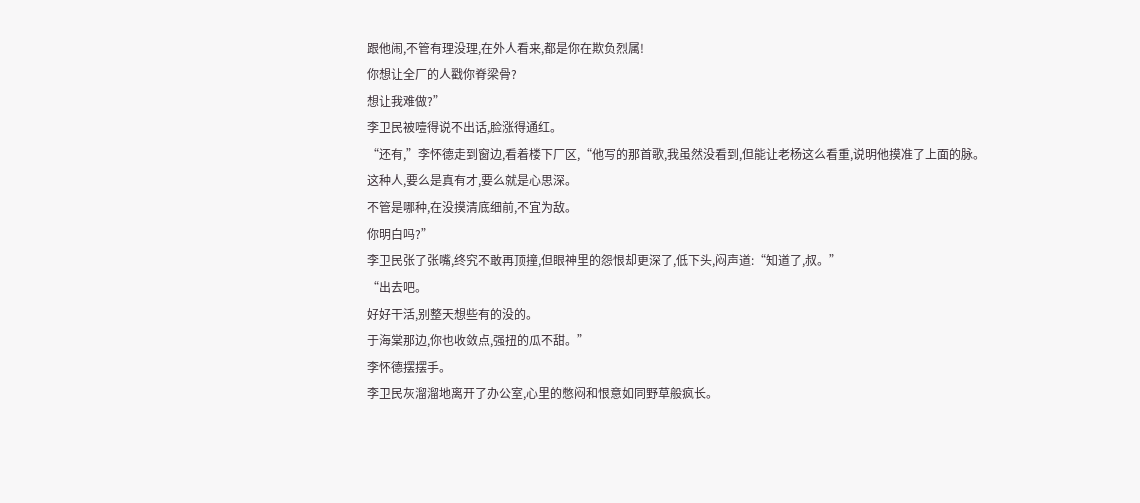跟他闹,不管有理没理,在外人看来,都是你在欺负烈属!
你想让全厂的人戳你脊梁骨?
想让我难做?”
李卫民被噎得说不出话,脸涨得通红。
“还有,”李怀德走到窗边,看着楼下厂区,“他写的那首歌,我虽然没看到,但能让老杨这么看重,说明他摸准了上面的脉。
这种人,要么是真有才,要么就是心思深。
不管是哪种,在没摸清底细前,不宜为敌。
你明白吗?”
李卫民张了张嘴,终究不敢再顶撞,但眼神里的怨恨却更深了,低下头,闷声道:“知道了,叔。”
“出去吧。
好好干活,别整天想些有的没的。
于海棠那边,你也收敛点,强扭的瓜不甜。”
李怀德摆摆手。
李卫民灰溜溜地离开了办公室,心里的憋闷和恨意如同野草般疯长。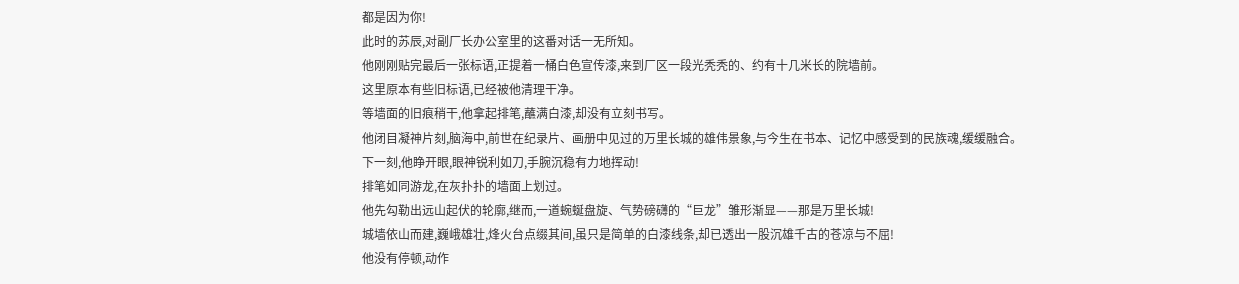都是因为你!
此时的苏辰,对副厂长办公室里的这番对话一无所知。
他刚刚贴完最后一张标语,正提着一桶白色宣传漆,来到厂区一段光秃秃的、约有十几米长的院墙前。
这里原本有些旧标语,已经被他清理干净。
等墙面的旧痕稍干,他拿起排笔,蘸满白漆,却没有立刻书写。
他闭目凝神片刻,脑海中,前世在纪录片、画册中见过的万里长城的雄伟景象,与今生在书本、记忆中感受到的民族魂,缓缓融合。
下一刻,他睁开眼,眼神锐利如刀,手腕沉稳有力地挥动!
排笔如同游龙,在灰扑扑的墙面上划过。
他先勾勒出远山起伏的轮廓,继而,一道蜿蜒盘旋、气势磅礴的“巨龙”雏形渐显——那是万里长城!
城墙依山而建,巍峨雄壮,烽火台点缀其间,虽只是简单的白漆线条,却已透出一股沉雄千古的苍凉与不屈!
他没有停顿,动作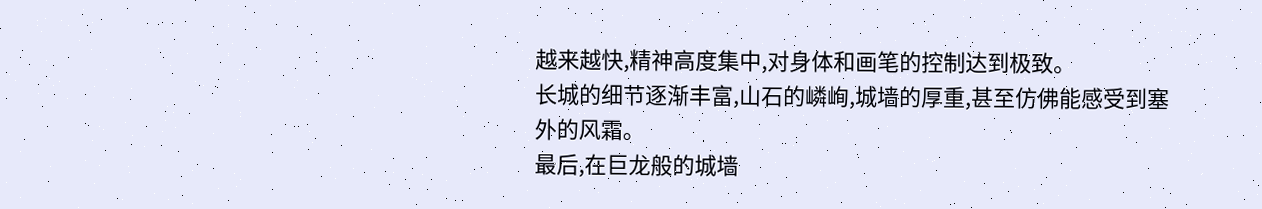越来越快,精神高度集中,对身体和画笔的控制达到极致。
长城的细节逐渐丰富,山石的嶙峋,城墙的厚重,甚至仿佛能感受到塞外的风霜。
最后,在巨龙般的城墙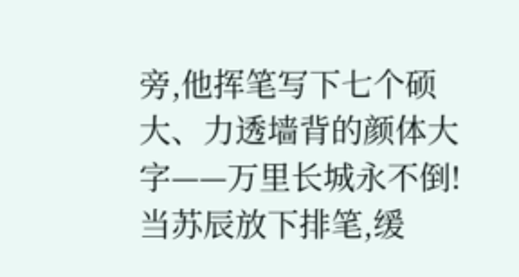旁,他挥笔写下七个硕大、力透墙背的颜体大字——万里长城永不倒!
当苏辰放下排笔,缓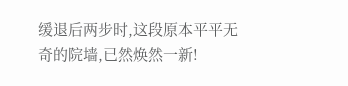缓退后两步时,这段原本平平无奇的院墙,已然焕然一新!